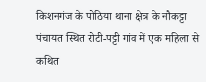किशनगंज के पोठिया थाना क्षेत्र के नौकट्टा पंचायत स्थित रोटी-पट्टी गांव में एक महिला से कथित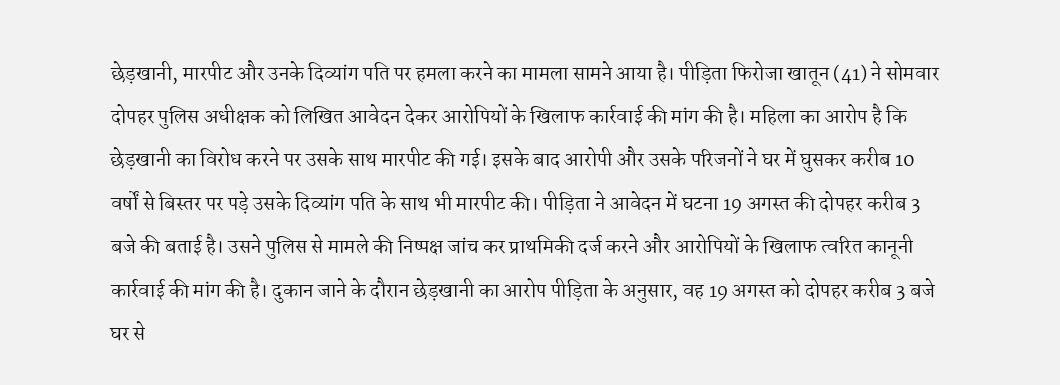छेड़खानी, मारपीट और उनके दिव्यांग पति पर हमला करने का मामला सामने आया है। पीड़िता फिरोजा खातून (41) ने सोमवार दोपहर पुलिस अधीक्षक को लिखित आवेदन देकर आरोपियों के खिलाफ कार्रवाई की मांग की है। महिला का आरोप है कि छेड़खानी का विरोध करने पर उसके साथ मारपीट की गई। इसके बाद आरोपी और उसके परिजनों ने घर में घुसकर करीब 10 वर्षों से बिस्तर पर पड़े उसके दिव्यांग पति के साथ भी मारपीट की। पीड़िता ने आवेदन में घटना 19 अगस्त की दोपहर करीब 3 बजे की बताई है। उसने पुलिस से मामले की निष्पक्ष जांच कर प्राथमिकी दर्ज करने और आरोपियों के खिलाफ त्वरित कानूनी कार्रवाई की मांग की है। दुकान जाने के दौरान छेड़खानी का आरोप पीड़िता के अनुसार, वह 19 अगस्त को दोपहर करीब 3 बजे घर से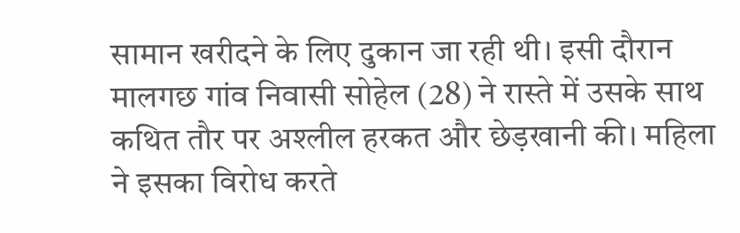सामान खरीदने के लिए दुकान जा रही थी। इसी दौरान मालगछ गांव निवासी सोहेल (28) ने रास्ते में उसके साथ कथित तौर पर अश्लील हरकत और छेड़खानी की। महिला ने इसका विरोध करते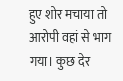हुए शोर मचाया तो आरोपी वहां से भाग गया। कुछ देर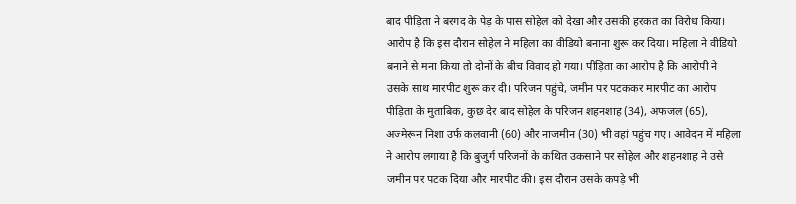बाद पीड़िता ने बरगद के पेड़ के पास सोहेल को देखा और उसकी हरकत का विरोध किया। आरोप है कि इस दौरान सोहेल ने महिला का वीडियो बनाना शुरू कर दिया। महिला ने वीडियो बनाने से मना किया तो दोनों के बीच विवाद हो गया। पीड़िता का आरोप है कि आरोपी ने उसके साथ मारपीट शुरू कर दी। परिजन पहुंचे, जमीन पर पटककर मारपीट का आरोप पीड़िता के मुताबिक, कुछ देर बाद सोहेल के परिजन शहनशाह (34), अफजल (65), अज्मेरून निशा उर्फ कलवानी (60) और नाजमीन (30) भी वहां पहुंच गए। आवेदन में महिला ने आरोप लगाया है कि बुजुर्ग परिजनों के कथित उकसाने पर सोहेल और शहनशाह ने उसे जमीन पर पटक दिया और मारपीट की। इस दौरान उसके कपड़े भी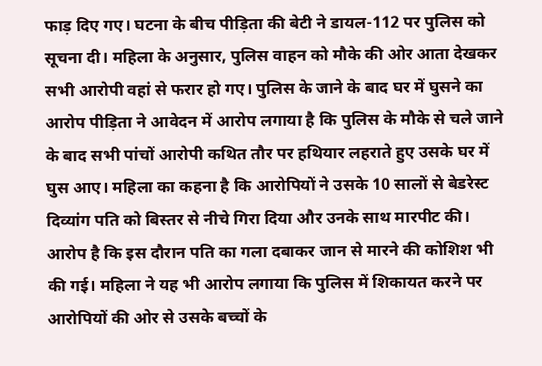फाड़ दिए गए। घटना के बीच पीड़िता की बेटी ने डायल-112 पर पुलिस को सूचना दी। महिला के अनुसार, पुलिस वाहन को मौके की ओर आता देखकर सभी आरोपी वहां से फरार हो गए। पुलिस के जाने के बाद घर में घुसने का आरोप पीड़िता ने आवेदन में आरोप लगाया है कि पुलिस के मौके से चले जाने के बाद सभी पांचों आरोपी कथित तौर पर हथियार लहराते हुए उसके घर में घुस आए। महिला का कहना है कि आरोपियों ने उसके 10 सालों से बेडरेस्ट दिव्यांग पति को बिस्तर से नीचे गिरा दिया और उनके साथ मारपीट की। आरोप है कि इस दौरान पति का गला दबाकर जान से मारने की कोशिश भी की गई। महिला ने यह भी आरोप लगाया कि पुलिस में शिकायत करने पर आरोपियों की ओर से उसके बच्चों के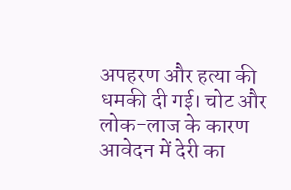अपहरण और हत्या की धमकी दी गई। चोट और लोक-लाज के कारण आवेदन में देरी का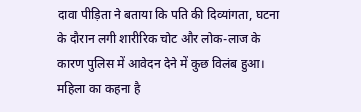दावा पीड़िता ने बताया कि पति की दिव्यांगता, घटना के दौरान लगी शारीरिक चोट और लोक-लाज के कारण पुलिस में आवेदन देने में कुछ विलंब हुआ। महिला का कहना है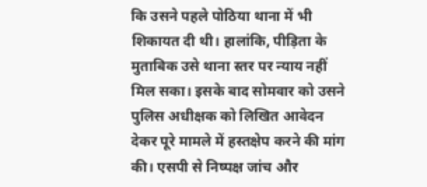कि उसने पहले पोठिया थाना में भी शिकायत दी थी। हालांकि, पीड़िता के मुताबिक उसे थाना स्तर पर न्याय नहीं मिल सका। इसके बाद सोमवार को उसने पुलिस अधीक्षक को लिखित आवेदन देकर पूरे मामले में हस्तक्षेप करने की मांग की। एसपी से निष्पक्ष जांच और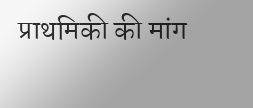प्राथमिकी की मांग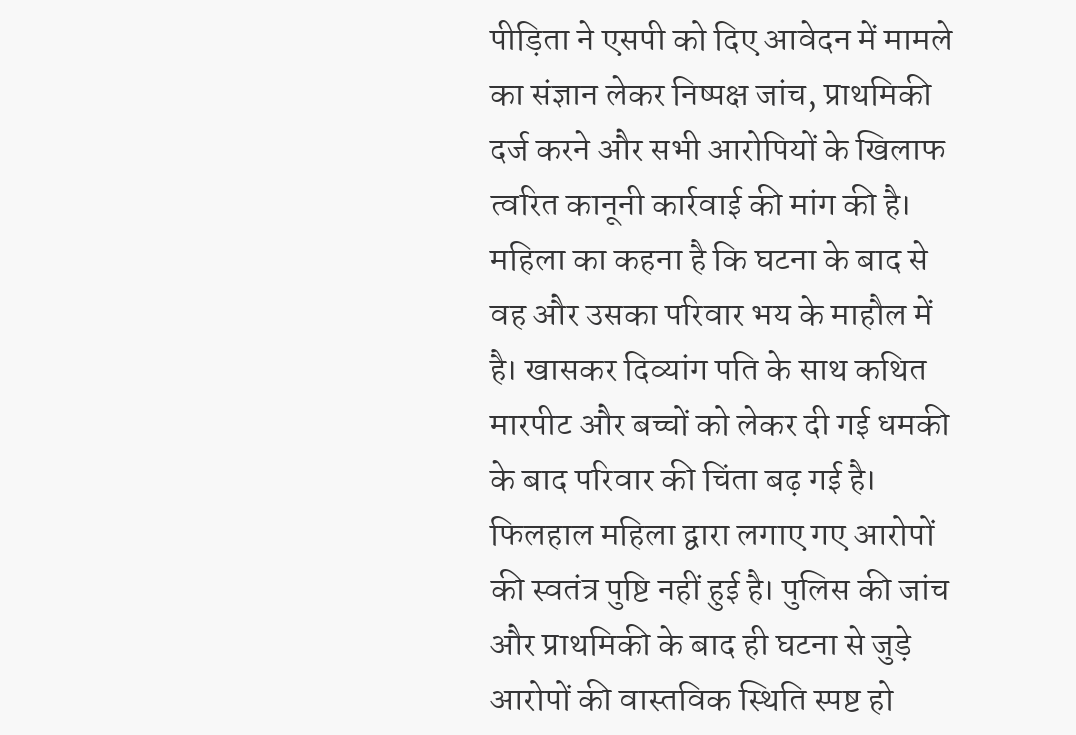पीड़िता ने एसपी को दिए आवेदन में मामले का संज्ञान लेकर निष्पक्ष जांच, प्राथमिकी दर्ज करने और सभी आरोपियों के खिलाफ त्वरित कानूनी कार्रवाई की मांग की है। महिला का कहना है कि घटना के बाद से वह और उसका परिवार भय के माहौल में है। खासकर दिव्यांग पति के साथ कथित मारपीट और बच्चों को लेकर दी गई धमकी के बाद परिवार की चिंता बढ़ गई है। फिलहाल महिला द्वारा लगाए गए आरोपों की स्वतंत्र पुष्टि नहीं हुई है। पुलिस की जांच और प्राथमिकी के बाद ही घटना से जुड़े आरोपों की वास्तविक स्थिति स्पष्ट हो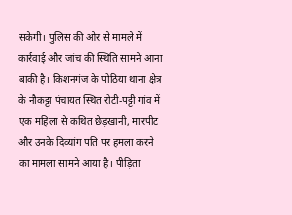सकेगी। पुलिस की ओर से मामले में कार्रवाई और जांच की स्थिति सामने आना बाकी है। किशनगंज के पोठिया थाना क्षेत्र के नौकट्टा पंचायत स्थित रोटी-पट्टी गांव में एक महिला से कथित छेड़खानी, मारपीट और उनके दिव्यांग पति पर हमला करने का मामला सामने आया है। पीड़िता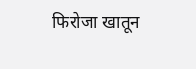फिरोजा खातून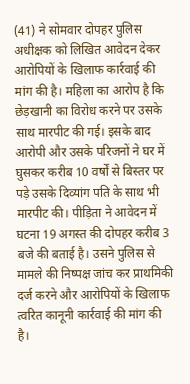(41) ने सोमवार दोपहर पुलिस अधीक्षक को लिखित आवेदन देकर आरोपियों के खिलाफ कार्रवाई की मांग की है। महिला का आरोप है कि छेड़खानी का विरोध करने पर उसके साथ मारपीट की गई। इसके बाद आरोपी और उसके परिजनों ने घर में घुसकर करीब 10 वर्षों से बिस्तर पर पड़े उसके दिव्यांग पति के साथ भी मारपीट की। पीड़िता ने आवेदन में घटना 19 अगस्त की दोपहर करीब 3 बजे की बताई है। उसने पुलिस से मामले की निष्पक्ष जांच कर प्राथमिकी दर्ज करने और आरोपियों के खिलाफ त्वरित कानूनी कार्रवाई की मांग की है।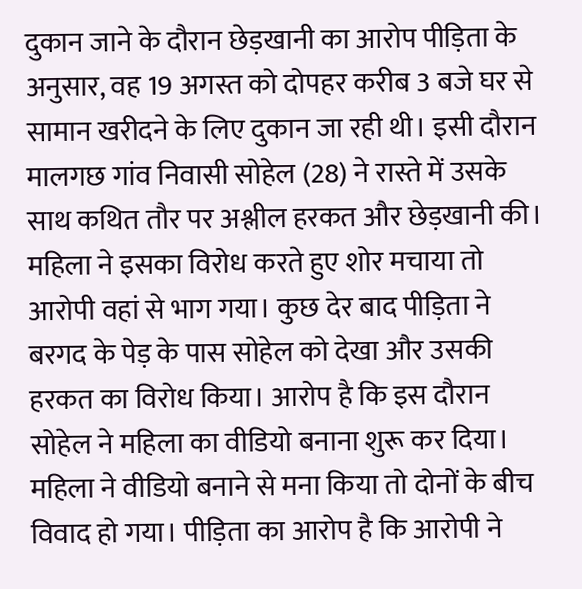दुकान जाने के दौरान छेड़खानी का आरोप पीड़िता के अनुसार, वह 19 अगस्त को दोपहर करीब 3 बजे घर से सामान खरीदने के लिए दुकान जा रही थी। इसी दौरान मालगछ गांव निवासी सोहेल (28) ने रास्ते में उसके साथ कथित तौर पर अश्लील हरकत और छेड़खानी की। महिला ने इसका विरोध करते हुए शोर मचाया तो आरोपी वहां से भाग गया। कुछ देर बाद पीड़िता ने बरगद के पेड़ के पास सोहेल को देखा और उसकी हरकत का विरोध किया। आरोप है कि इस दौरान सोहेल ने महिला का वीडियो बनाना शुरू कर दिया। महिला ने वीडियो बनाने से मना किया तो दोनों के बीच विवाद हो गया। पीड़िता का आरोप है कि आरोपी ने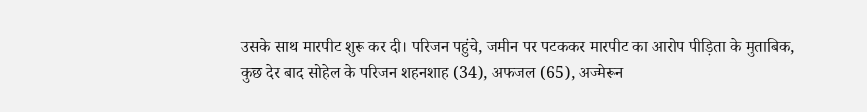उसके साथ मारपीट शुरू कर दी। परिजन पहुंचे, जमीन पर पटककर मारपीट का आरोप पीड़िता के मुताबिक, कुछ देर बाद सोहेल के परिजन शहनशाह (34), अफजल (65), अज्मेरून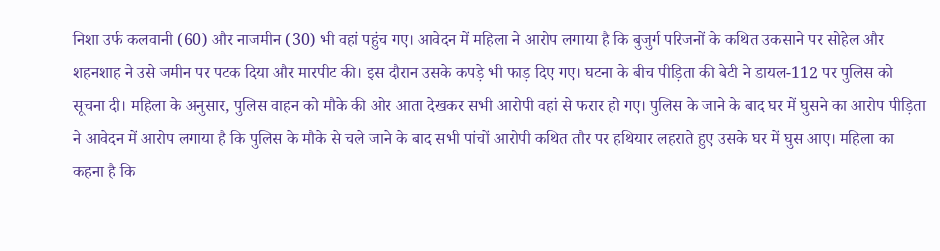निशा उर्फ कलवानी (60) और नाजमीन (30) भी वहां पहुंच गए। आवेदन में महिला ने आरोप लगाया है कि बुजुर्ग परिजनों के कथित उकसाने पर सोहेल और शहनशाह ने उसे जमीन पर पटक दिया और मारपीट की। इस दौरान उसके कपड़े भी फाड़ दिए गए। घटना के बीच पीड़िता की बेटी ने डायल-112 पर पुलिस को सूचना दी। महिला के अनुसार, पुलिस वाहन को मौके की ओर आता देखकर सभी आरोपी वहां से फरार हो गए। पुलिस के जाने के बाद घर में घुसने का आरोप पीड़िता ने आवेदन में आरोप लगाया है कि पुलिस के मौके से चले जाने के बाद सभी पांचों आरोपी कथित तौर पर हथियार लहराते हुए उसके घर में घुस आए। महिला का कहना है कि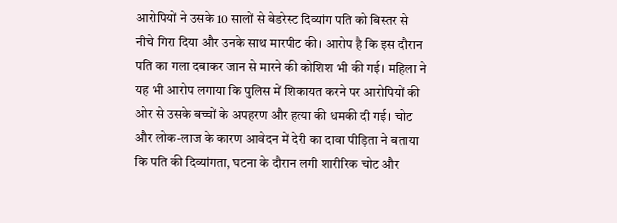आरोपियों ने उसके 10 सालों से बेडरेस्ट दिव्यांग पति को बिस्तर से नीचे गिरा दिया और उनके साथ मारपीट की। आरोप है कि इस दौरान पति का गला दबाकर जान से मारने की कोशिश भी की गई। महिला ने यह भी आरोप लगाया कि पुलिस में शिकायत करने पर आरोपियों की ओर से उसके बच्चों के अपहरण और हत्या की धमकी दी गई। चोट और लोक-लाज के कारण आवेदन में देरी का दावा पीड़िता ने बताया कि पति की दिव्यांगता, घटना के दौरान लगी शारीरिक चोट और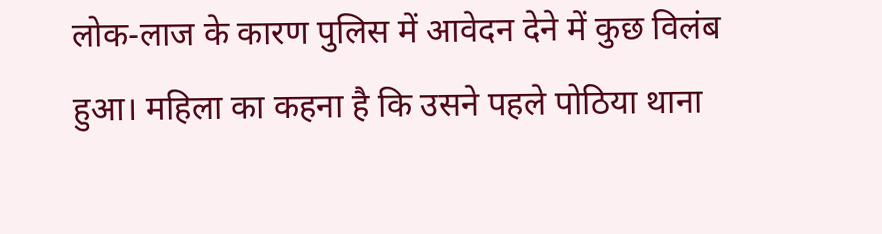लोक-लाज के कारण पुलिस में आवेदन देने में कुछ विलंब हुआ। महिला का कहना है कि उसने पहले पोठिया थाना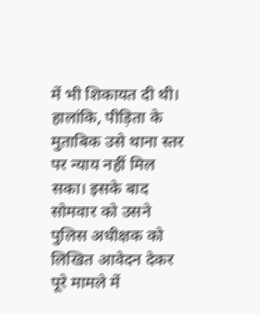में भी शिकायत दी थी। हालांकि, पीड़िता के मुताबिक उसे थाना स्तर पर न्याय नहीं मिल सका। इसके बाद सोमवार को उसने पुलिस अधीक्षक को लिखित आवेदन देकर पूरे मामले में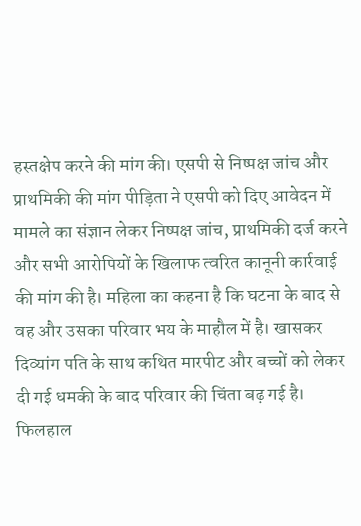हस्तक्षेप करने की मांग की। एसपी से निष्पक्ष जांच और प्राथमिकी की मांग पीड़िता ने एसपी को दिए आवेदन में मामले का संज्ञान लेकर निष्पक्ष जांच, प्राथमिकी दर्ज करने और सभी आरोपियों के खिलाफ त्वरित कानूनी कार्रवाई की मांग की है। महिला का कहना है कि घटना के बाद से वह और उसका परिवार भय के माहौल में है। खासकर दिव्यांग पति के साथ कथित मारपीट और बच्चों को लेकर दी गई धमकी के बाद परिवार की चिंता बढ़ गई है। फिलहाल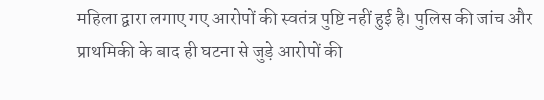महिला द्वारा लगाए गए आरोपों की स्वतंत्र पुष्टि नहीं हुई है। पुलिस की जांच और प्राथमिकी के बाद ही घटना से जुड़े आरोपों की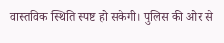वास्तविक स्थिति स्पष्ट हो सकेगी। पुलिस की ओर से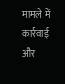मामले में कार्रवाई और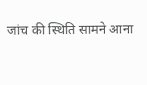जांच की स्थिति सामने आना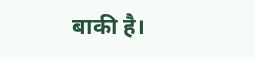बाकी है।